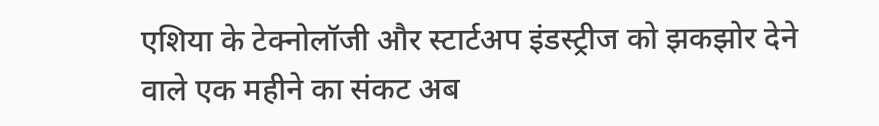एशिया के टेक्नोलॉजी और स्टार्टअप इंडस्ट्रीज को झकझोर देने वाले एक महीने का संकट अब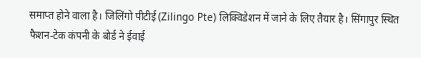समाप्त होने वाला है। जिलिंगो पीटीई (Zilingo Pte) लिक्विडेशन में जाने के लिए तैयार है। सिंगापुर स्थित फैशन-टेक कंपनी के बोर्ड ने ईवाई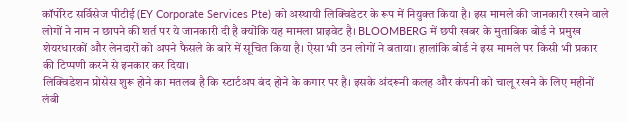कॉर्पोरेट सर्विसेज पीटीई (EY Corporate Services Pte) को अस्थायी लिक्विडेटर के रूप में नियुक्त किया है। इस मामले की जानकारी रखने वाले लोगों ने नाम न छापने की शर्त पर ये जानकारी दी है क्योंकि यह मामला प्राइवेट है। BLOOMBERG में छपी खबर के मुताबिक बोर्ड ने प्रमुख शेयरधारकों और लेनदारों को अपने फैसले के बारे में सूचित किया है। ऐसा भी उन लोगों ने बताया। हालांकि बोर्ड ने इस मामले पर किसी भी प्रकार की टिप्पणी करने से इनकार कर दिया।
लिक्विडेशन प्रोसेस शुरू होने का मतलब है कि स्टार्टअप बंद होने के कगार पर है। इसके अंदरूनी कलह और कंपनी को चालू रखने के लिए महीनों लंबी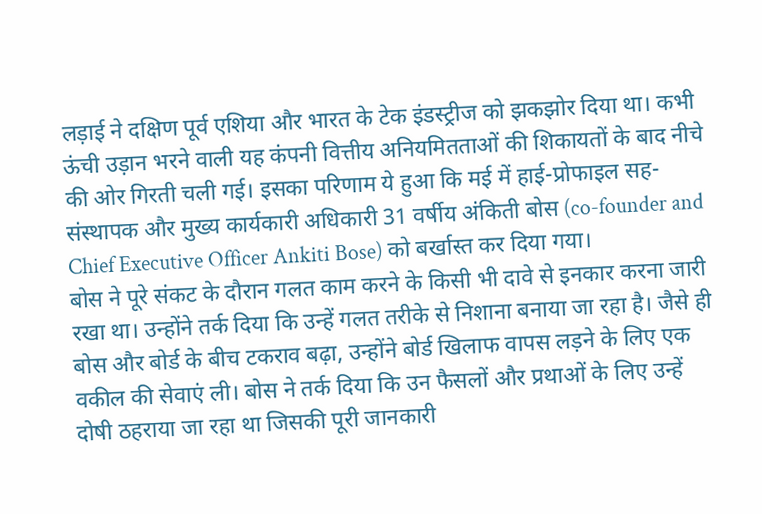लड़ाई ने दक्षिण पूर्व एशिया और भारत के टेक इंडस्ट्रीज को झकझोर दिया था। कभी ऊंची उड़ान भरने वाली यह कंपनी वित्तीय अनियमितताओं की शिकायतों के बाद नीचे की ओर गिरती चली गई। इसका परिणाम ये हुआ कि मई में हाई-प्रोफाइल सह-संस्थापक और मुख्य कार्यकारी अधिकारी 31 वर्षीय अंकिती बोस (co-founder and Chief Executive Officer Ankiti Bose) को बर्खास्त कर दिया गया।
बोस ने पूरे संकट के दौरान गलत काम करने के किसी भी दावे से इनकार करना जारी रखा था। उन्होंने तर्क दिया कि उन्हें गलत तरीके से निशाना बनाया जा रहा है। जैसे ही बोस और बोर्ड के बीच टकराव बढ़ा, उन्होंने बोर्ड खिलाफ वापस लड़ने के लिए एक वकील की सेवाएं ली। बोस ने तर्क दिया कि उन फैसलों और प्रथाओं के लिए उन्हें दोषी ठहराया जा रहा था जिसकी पूरी जानकारी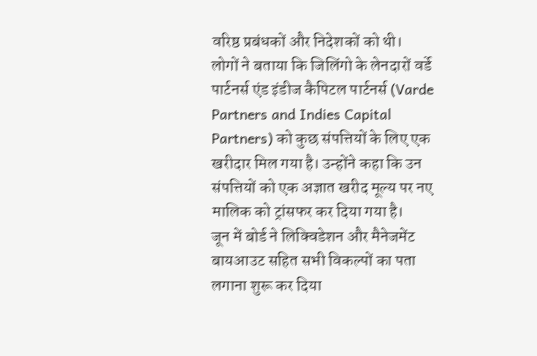वरिष्ठ प्रबंधकों और निदेशकों को थी।
लोगों ने बताया कि जिलिंगो के लेनदारों वर्डे पार्टनर्स एंड इंडीज कैपिटल पार्टनर्स (Varde Partners and Indies Capital Partners) को कुछ संपत्तियों के लिए एक खरीदार मिल गया है। उन्होंने कहा कि उन संपत्तियों को एक अज्ञात खरीद मूल्य पर नए मालिक को ट्रांसफर कर दिया गया है।
जून में बोर्ड ने लिक्विडेशन और मैनेजमेंट बायआउट सहित सभी विकल्पों का पता लगाना शुरू कर दिया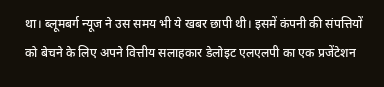था। ब्लूमबर्ग न्यूज ने उस समय भी ये खबर छापी थी। इसमें कंपनी की संपत्तियों को बेचने के लिए अपने वित्तीय सलाहकार डेलोइट एलएलपी का एक प्रजेंटेशन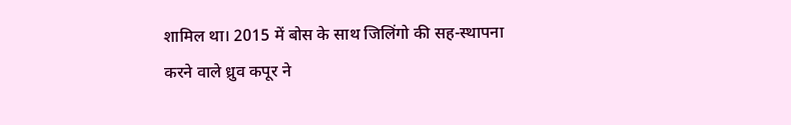शामिल था। 2015 में बोस के साथ जिलिंगो की सह-स्थापना करने वाले ध्रुव कपूर ने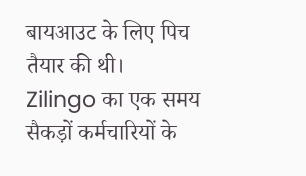बायआउट के लिए पिच तैयार की थी।
Zilingo का एक समय सैकड़ों कर्मचारियों के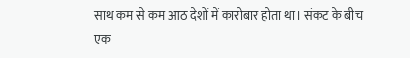साथ कम से कम आठ देशों में कारोबार होता था। संकट के बीच एक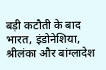बड़ी कटौती के बाद भारत, इंडोनेशिया, श्रीलंका और बांग्लादेश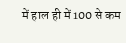में हाल ही में 100 से कम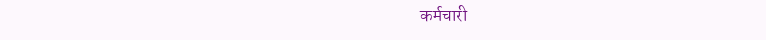कर्मचारी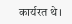कार्यरत थे।